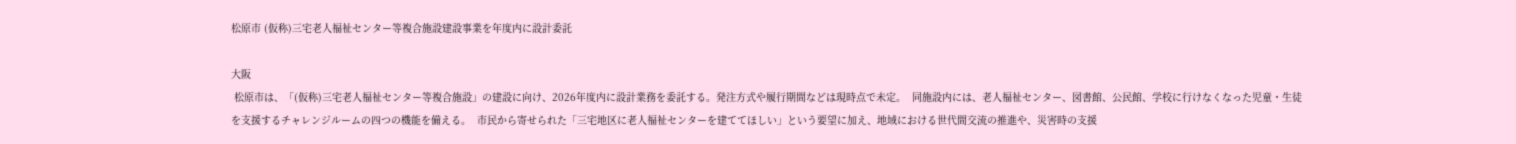松原市 (仮称)三宅老人福祉センター等複合施設建設事業を年度内に設計委託

大阪
 松原市は、「(仮称)三宅老人福祉センター等複合施設」の建設に向け、2026年度内に設計業務を委託する。発注方式や履行期間などは現時点で未定。  同施設内には、老人福祉センター、図書館、公民館、学校に行けなくなった児童・生徒を支援するチャレンジルームの四つの機能を備える。  市民から寄せられた「三宅地区に老人福祉センターを建ててほしい」という要望に加え、地域における世代間交流の推進や、災害時の支援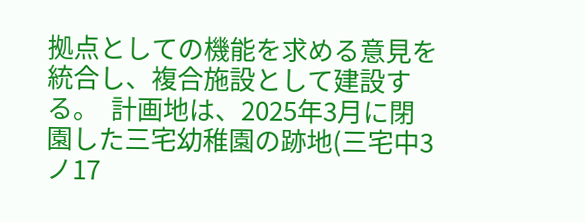拠点としての機能を求める意見を統合し、複合施設として建設する。  計画地は、2025年3月に閉園した三宅幼稚園の跡地(三宅中3ノ17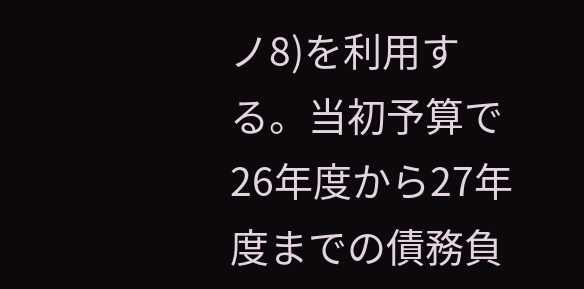ノ8)を利用する。当初予算で26年度から27年度までの債務負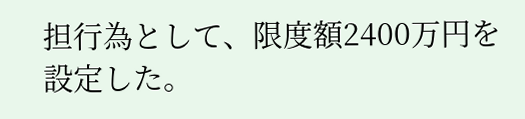担行為として、限度額2400万円を設定した。